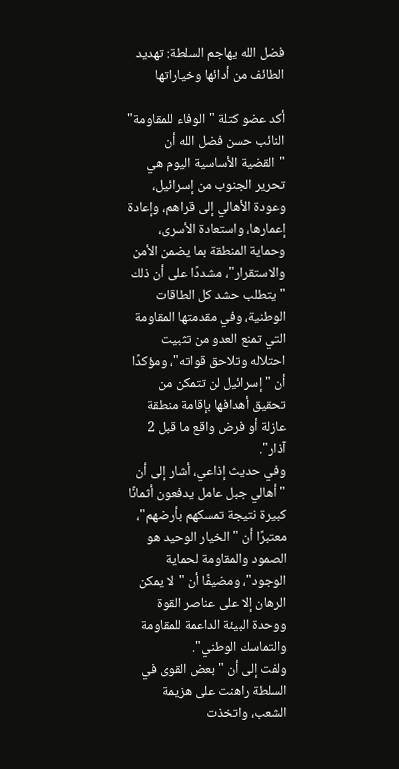فضل الله يهاجم السلطة: تهديد الطائف من أدائها وخياراتها

أكد عضو كتلة "الوفاء للمقاومة" النائب حسن فضل الله أن "القضية الأساسية اليوم هي تحرير الجنوب من إسرائيل، وعودة الأهالي إلى قراهم، وإعادة إعمارها، واستعادة الأسرى، وحماية المنطقة بما يضمن الأمن والاستقرار"، مشددًا على أن ذلك "يتطلب حشد كل الطاقات الوطنية، وفي مقدمتها المقاومة التي تمنع العدو من تثبيت احتلاله وتلاحق قواته"، ومؤكدًا أن "إسرائيل لن تتمكن من تحقيق أهدافها بإقامة منطقة عازلة أو فرض واقع ما قبل 2 آذار".
وفي حديث إذاعي، أشار إلى أن "أهالي جبل عامل يدفعون أثمانًا كبيرة نتيجة تمسكهم بأرضهم"، معتبرًا أن "الخيار الوحيد هو الصمود والمقاومة لحماية الوجود"، ومضيفًا أن "لا يمكن الرهان إلا على عناصر القوة ووحدة البيئة الداعمة للمقاومة والتماسك الوطني".
ولفت إلى أن "بعض القوى في السلطة راهنت على هزيمة الشعب، واتخذت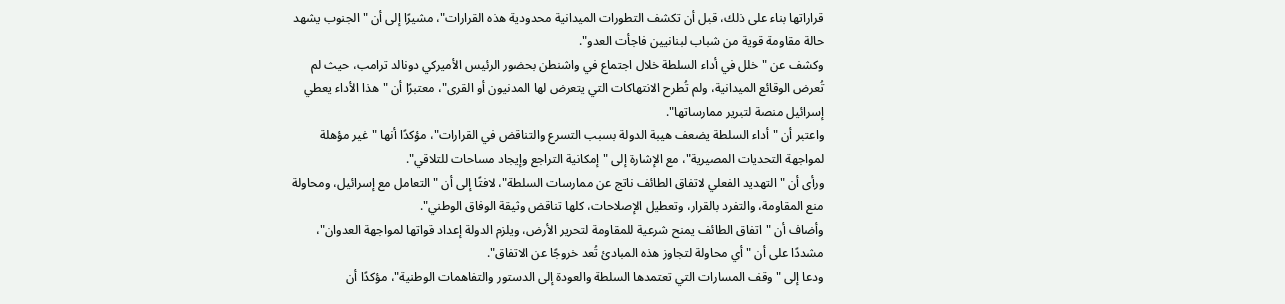قراراتها بناء على ذلك، قبل أن تكشف التطورات الميدانية محدودية هذه القرارات"، مشيرًا إلى أن "الجنوب يشهد حالة مقاومة قوية من شباب لبنانيين فاجأت العدو".
وكشف عن "خلل في أداء السلطة خلال اجتماع في واشنطن بحضور الرئيس الأميركي دونالد ترامب، حيث لم تُعرض الوقائع الميدانية، ولم تُطرح الانتهاكات التي يتعرض لها المدنيون أو القرى"، معتبرًا أن "هذا الأداء يعطي إسرائيل منصة لتبرير ممارساتها".
واعتبر أن "أداء السلطة يضعف هيبة الدولة بسبب التسرع والتناقض في القرارات"، مؤكدًا أنها "غير مؤهلة لمواجهة التحديات المصيرية"، مع الإشارة إلى "إمكانية التراجع وإيجاد مساحات للتلاقي".
ورأى أن "التهديد الفعلي لاتفاق الطائف ناتج عن ممارسات السلطة"، لافتًا إلى أن "التعامل مع إسرائيل، ومحاولة منع المقاومة، والتفرد بالقرار، وتعطيل الإصلاحات، كلها تناقض وثيقة الوفاق الوطني".
وأضاف أن "اتفاق الطائف يمنح شرعية للمقاومة لتحرير الأرض، ويلزم الدولة إعداد قواتها لمواجهة العدوان"، مشددًا على أن "أي محاولة لتجاوز هذه المبادئ تُعد خروجًا عن الاتفاق".
ودعا إلى "وقف المسارات التي تعتمدها السلطة والعودة إلى الدستور والتفاهمات الوطنية"، مؤكدًا أن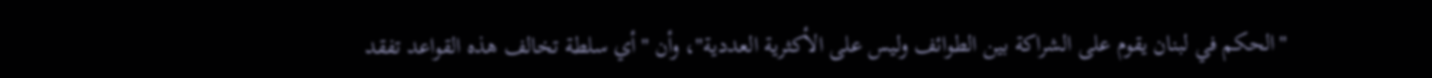"الحكم في لبنان يقوم على الشراكة بين الطوائف وليس على الأكثرية العددية"، وأن "أي سلطة تخالف هذه القواعد تفقد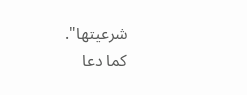شرعيتها".
كما دعا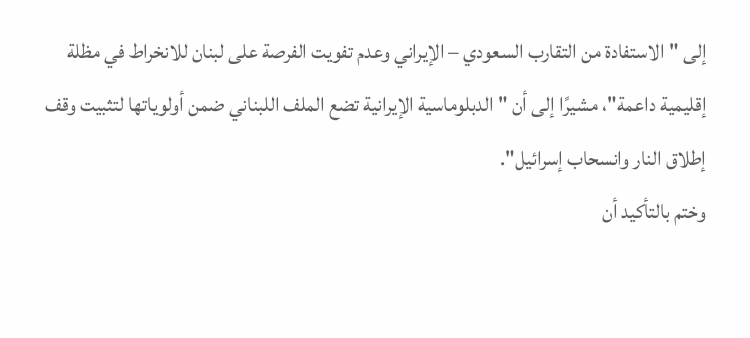إلى "الاستفادة من التقارب السعودي – الإيراني وعدم تفويت الفرصة على لبنان للانخراط في مظلة إقليمية داعمة"، مشيرًا إلى أن "الدبلوماسية الإيرانية تضع الملف اللبناني ضمن أولوياتها لتثبيت وقف إطلاق النار وانسحاب إسرائيل".
وختم بالتأكيد أن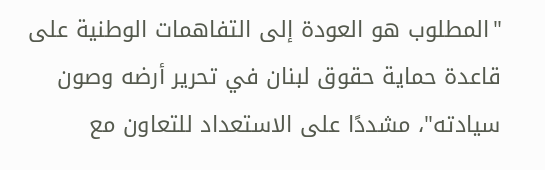"المطلوب هو العودة إلى التفاهمات الوطنية على قاعدة حماية حقوق لبنان في تحرير أرضه وصون سيادته"، مشددًا على الاستعداد للتعاون مع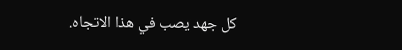كل جهد يصب في هذا الاتجاه.